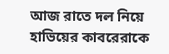আজ রাতে দল নিয়ে হাভিয়ের কাবরেরাকে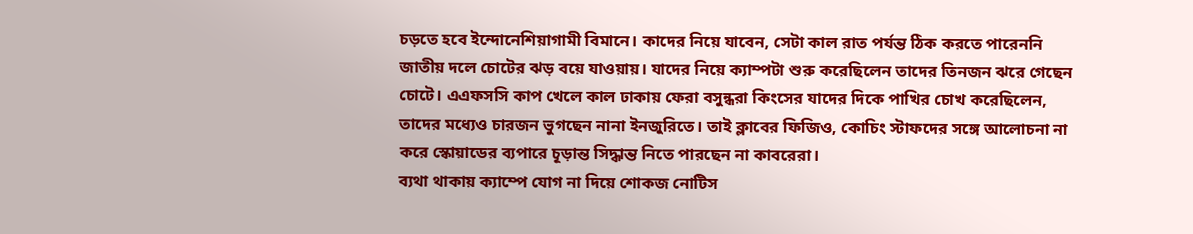চড়তে হবে ইন্দোনেশিয়াগামী বিমানে। কাদের নিয়ে যাবেন, সেটা কাল রাত পর্যন্ত ঠিক করতে পারেননি জাতীয় দলে চোটের ঝড় বয়ে যাওয়ায়। যাদের নিয়ে ক্যাম্পটা শুরু করেছিলেন তাদের তিনজন ঝরে গেছেন চোটে। এএফসসি কাপ খেলে কাল ঢাকায় ফেরা বসুন্ধরা কিংসের যাদের দিকে পাখির চোখ করেছিলেন, তাদের মধ্যেও চারজন ভুগছেন নানা ইনজুরিতে। তাই ক্লাবের ফিজিও, কোচিং স্টাফদের সঙ্গে আলোচনা না করে স্কোয়াডের ব্যপারে চূড়ান্ত সিদ্ধান্ত নিতে পারছেন না কাবরেরা।
ব্যথা থাকায় ক্যাম্পে যোগ না দিয়ে শোকজ নোটিস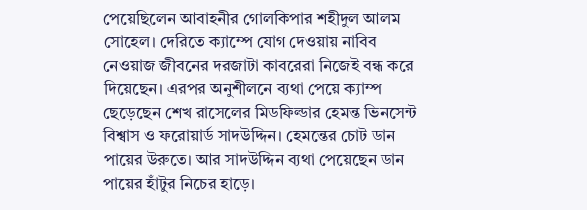পেয়েছিলেন আবাহনীর গোলকিপার শহীদুল আলম সোহেল। দেরিতে ক্যাম্পে যোগ দেওয়ায় নাবিব নেওয়াজ জীবনের দরজাটা কাবরেরা নিজেই বন্ধ করে দিয়েছেন। এরপর অনুশীলনে ব্যথা পেয়ে ক্যাম্প ছেড়েছেন শেখ রাসেলের মিডফিল্ডার হেমন্ত ভিনসেন্ট বিশ্বাস ও ফরোয়ার্ড সাদউদ্দিন। হেমন্তের চোট ডান পায়ের উরুতে। আর সাদউদ্দিন ব্যথা পেয়েছেন ডান পায়ের হাঁটুর নিচের হাড়ে।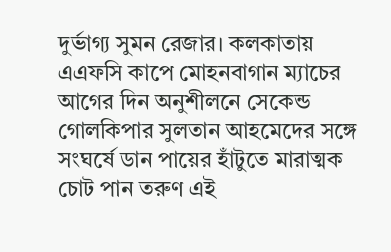দুর্ভাগ্য সুমন রেজার। কলকাতায় এএফসি কাপে মোহনবাগান ম্যাচের আগের দিন অনুশীলনে সেকেন্ড গোলকিপার সুলতান আহমেদের সঙ্গে সংঘর্ষে ডান পায়ের হাঁটুতে মারাত্মক চোট পান তরুণ এই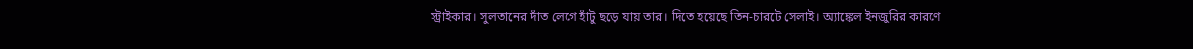স্ট্রাইকার। সুলতানের দাঁত লেগে হাঁটু ছড়ে যায় তার। দিতে হয়েছে তিন-চারটে সেলাই। অ্যাঙ্কেল ইনজুরির কারণে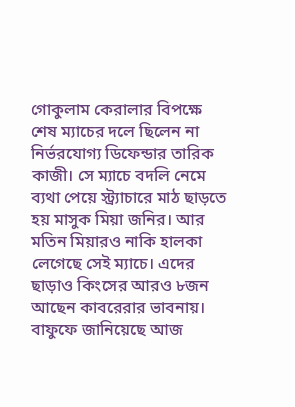গোকুলাম কেরালার বিপক্ষে শেষ ম্যাচের দলে ছিলেন না নির্ভরযোগ্য ডিফেন্ডার তারিক কাজী। সে ম্যাচে বদলি নেমে ব্যথা পেয়ে স্ট্র্যাচারে মাঠ ছাড়তে হয় মাসুক মিয়া জনির। আর মতিন মিয়ারও নাকি হালকা লেগেছে সেই ম্যাচে। এদের ছাড়াও কিংসের আরও ৮জন আছেন কাবরেরার ভাবনায়। বাফুফে জানিয়েছে আজ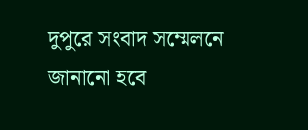দুপুরে সংবাদ সম্মেলনে জানানো হবে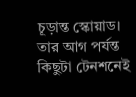চূড়ান্ত স্কোয়াড। তার আগ পর্যন্ত কিছুটা টেনশনেই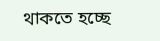থাকতে হচ্ছে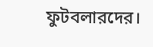ফুটবলারদের।